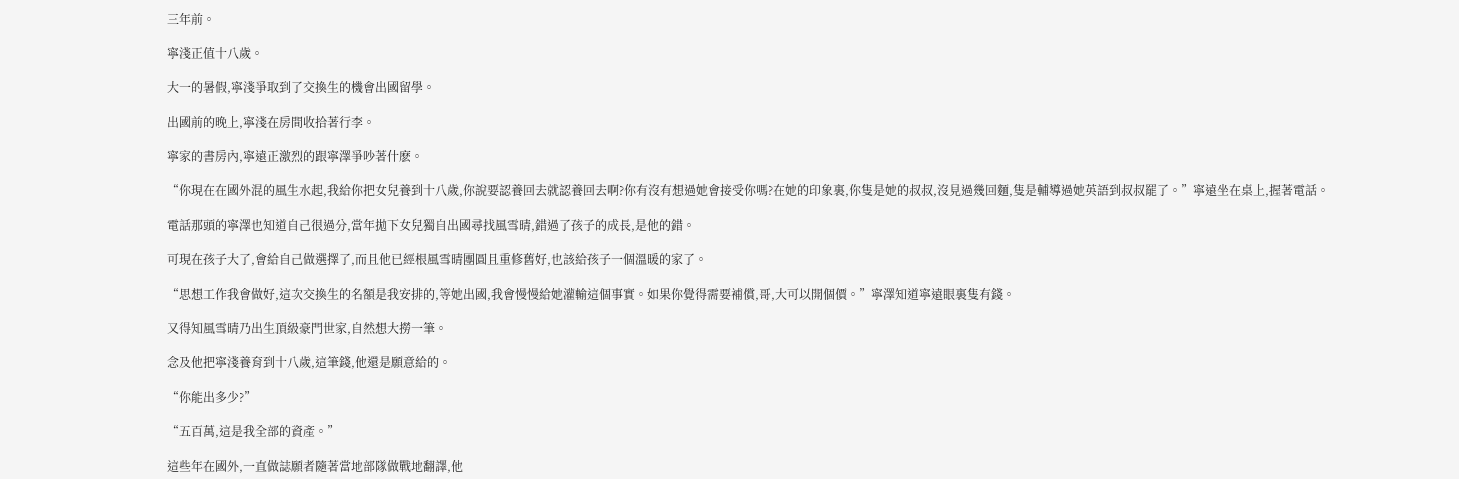三年前。

寧淺正值十八歲。

大一的暑假,寧淺爭取到了交換生的機會出國留學。

出國前的晚上,寧淺在房間收拾著行李。

寧家的書房內,寧遠正激烈的跟寧澤爭吵著什麽。

“你現在在國外混的風生水起,我給你把女兒養到十八歲,你說要認養回去就認養回去啊?你有沒有想過她會接受你嗎?在她的印象裏,你隻是她的叔叔,沒見過幾回麵,隻是輔導過她英語到叔叔罷了。”寧遠坐在桌上,握著電話。

電話那頭的寧澤也知道自己很過分,當年拋下女兒獨自出國尋找風雪晴,錯過了孩子的成長,是他的錯。

可現在孩子大了,會給自己做選擇了,而且他已經根風雪晴團圓且重修舊好,也該給孩子一個溫暖的家了。

“思想工作我會做好,這次交換生的名額是我安排的,等她出國,我會慢慢給她灌輸這個事實。如果你覺得需要補償,哥,大可以開個價。”寧澤知道寧遠眼裏隻有錢。

又得知風雪晴乃出生頂級豪門世家,自然想大撈一筆。

念及他把寧淺養育到十八歲,這筆錢,他還是願意給的。

“你能出多少?”

“五百萬,這是我全部的資產。”

這些年在國外,一直做誌願者隨著當地部隊做戰地翻譯,他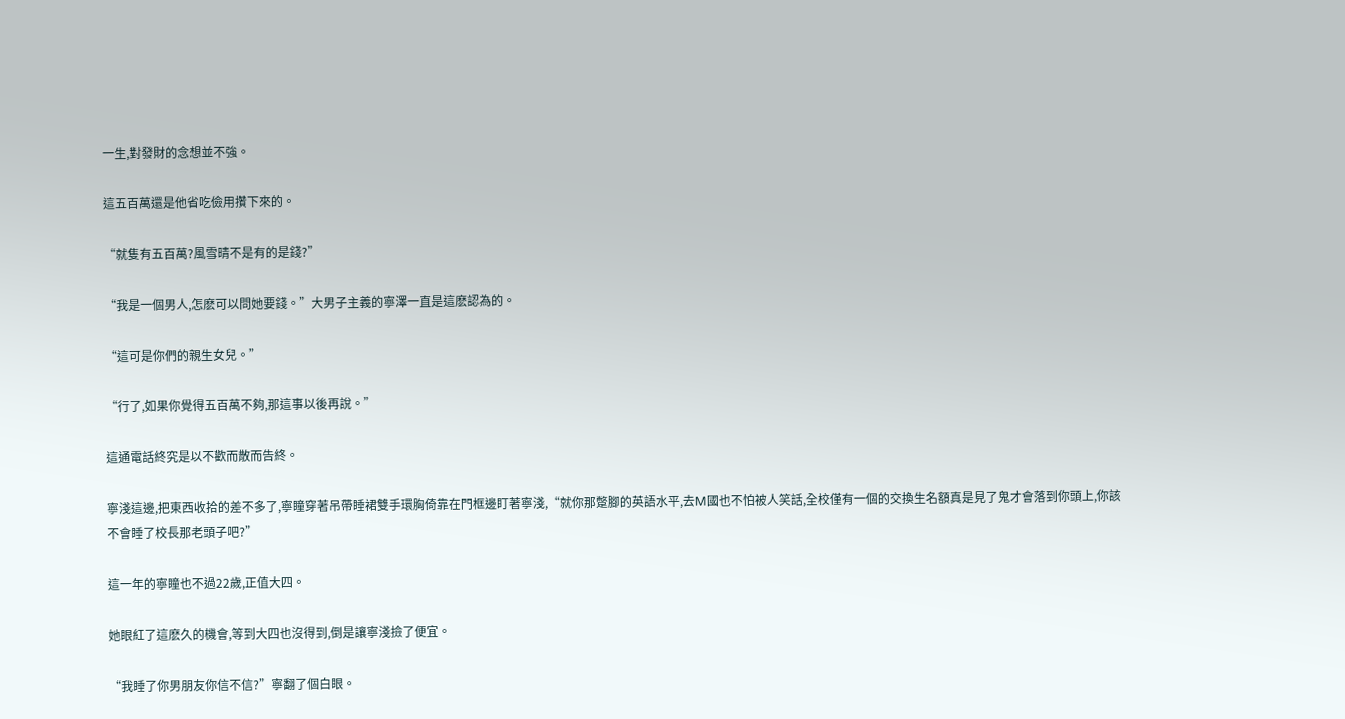一生,對發財的念想並不強。

這五百萬還是他省吃儉用攢下來的。

“就隻有五百萬?風雪晴不是有的是錢?”

“我是一個男人,怎麽可以問她要錢。”大男子主義的寧澤一直是這麽認為的。

“這可是你們的親生女兒。”

“行了,如果你覺得五百萬不夠,那這事以後再說。”

這通電話終究是以不歡而散而告終。

寧淺這邊,把東西收拾的差不多了,寧瞳穿著吊帶睡裙雙手環胸倚靠在門框邊盯著寧淺,“就你那蹩腳的英語水平,去M國也不怕被人笑話,全校僅有一個的交換生名額真是見了鬼才會落到你頭上,你該不會睡了校長那老頭子吧?”

這一年的寧瞳也不過22歲,正值大四。

她眼紅了這麽久的機會,等到大四也沒得到,倒是讓寧淺撿了便宜。

“我睡了你男朋友你信不信?”寧翻了個白眼。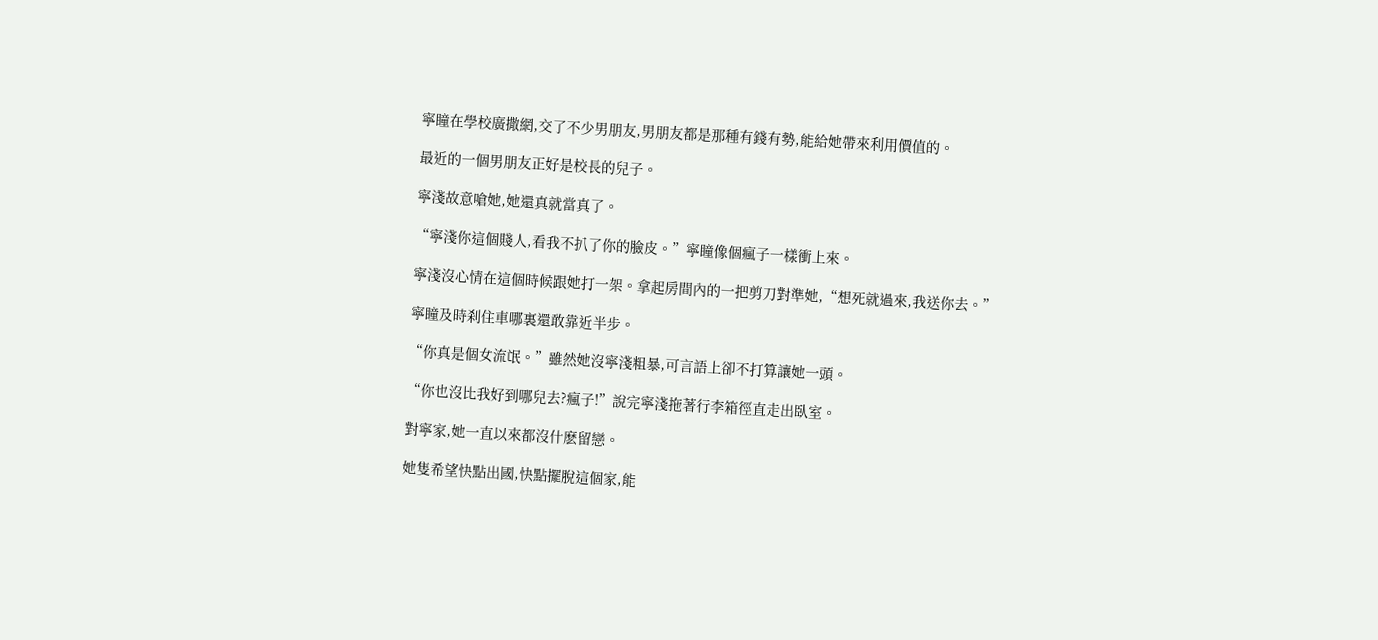寧瞳在學校廣撒網,交了不少男朋友,男朋友都是那種有錢有勢,能給她帶來利用價值的。

最近的一個男朋友正好是校長的兒子。

寧淺故意嗆她,她還真就當真了。

“寧淺你這個賤人,看我不扒了你的臉皮。”寧瞳像個瘋子一樣衝上來。

寧淺沒心情在這個時候跟她打一架。拿起房間內的一把剪刀對準她,“想死就過來,我送你去。”

寧瞳及時刹住車哪裏還敢靠近半步。

“你真是個女流氓。”雖然她沒寧淺粗暴,可言語上卻不打算讓她一頭。

“你也沒比我好到哪兒去?瘋子!”說完寧淺拖著行李箱徑直走出臥室。

對寧家,她一直以來都沒什麽留戀。

她隻希望快點出國,快點擺脫這個家,能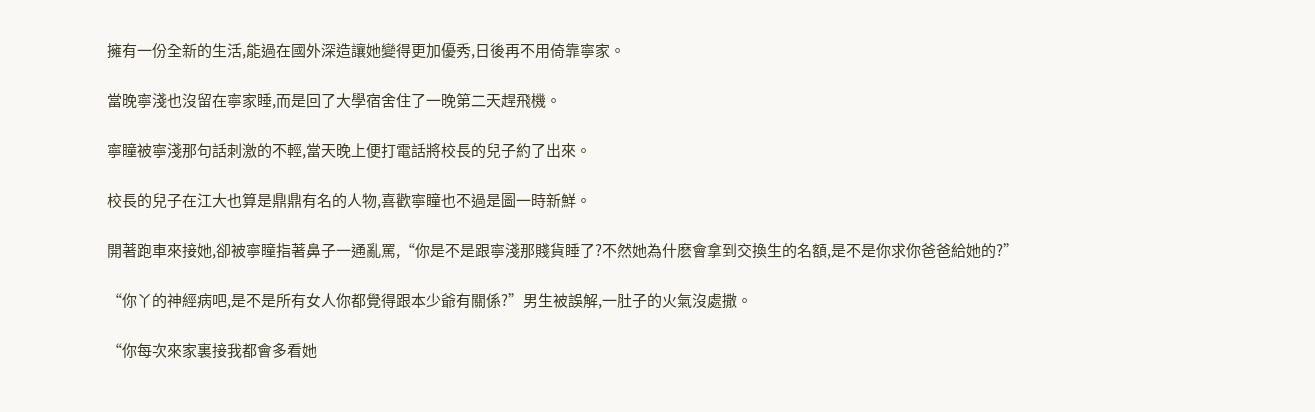擁有一份全新的生活,能過在國外深造讓她變得更加優秀,日後再不用倚靠寧家。

當晚寧淺也沒留在寧家睡,而是回了大學宿舍住了一晚第二天趕飛機。

寧瞳被寧淺那句話刺激的不輕,當天晚上便打電話將校長的兒子約了出來。

校長的兒子在江大也算是鼎鼎有名的人物,喜歡寧瞳也不過是圖一時新鮮。

開著跑車來接她,卻被寧瞳指著鼻子一通亂罵,“你是不是跟寧淺那賤貨睡了?不然她為什麽會拿到交換生的名額,是不是你求你爸爸給她的?”

“你丫的神經病吧,是不是所有女人你都覺得跟本少爺有關係?”男生被誤解,一肚子的火氣沒處撒。

“你每次來家裏接我都會多看她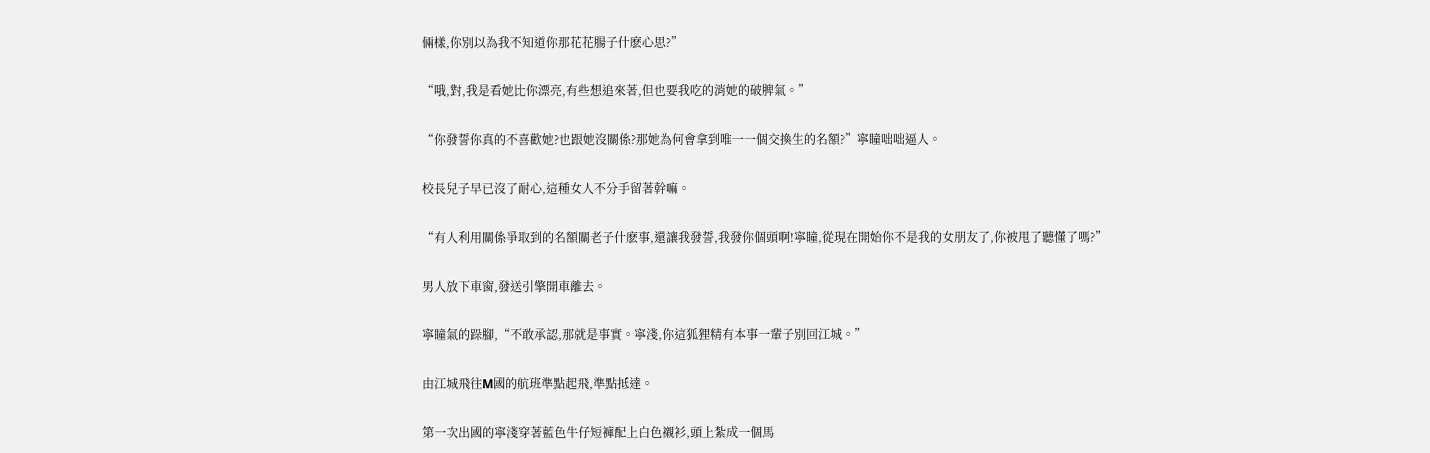倆樣,你別以為我不知道你那花花腸子什麽心思?”

“哦,對,我是看她比你漂亮,有些想追來著,但也要我吃的消她的破脾氣。”

“你發誓你真的不喜歡她?也跟她沒關係?那她為何會拿到唯一一個交換生的名額?”寧瞳咄咄逼人。

校長兒子早已沒了耐心,這種女人不分手留著幹嘛。

“有人利用關係爭取到的名額關老子什麽事,還讓我發誓,我發你個頭啊!寧瞳,從現在開始你不是我的女朋友了,你被甩了聽懂了嗎?”

男人放下車窗,發送引擎開車離去。

寧瞳氣的跺腳,“不敢承認,那就是事實。寧淺,你這狐狸精有本事一輩子別回江城。”

由江城飛往M國的航班準點起飛,準點抵達。

第一次出國的寧淺穿著藍色牛仔短褲配上白色襯衫,頭上紮成一個馬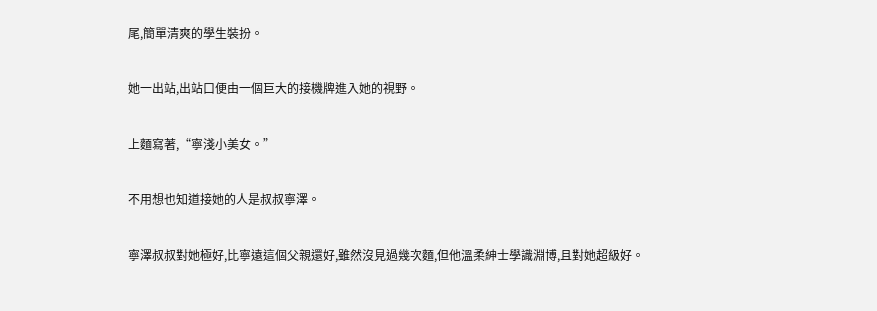尾,簡單清爽的學生裝扮。

她一出站,出站口便由一個巨大的接機牌進入她的視野。

上麵寫著,“寧淺小美女。”

不用想也知道接她的人是叔叔寧澤。

寧澤叔叔對她極好,比寧遠這個父親還好,雖然沒見過幾次麵,但他溫柔紳士學識淵博,且對她超級好。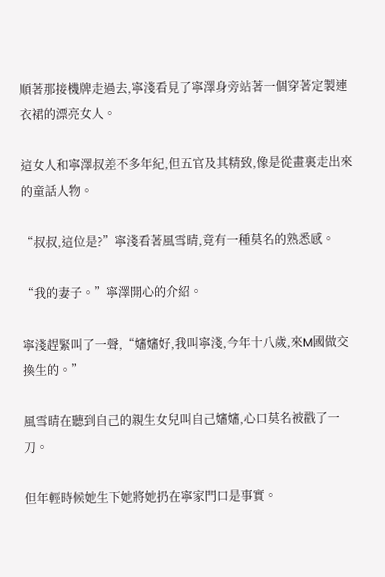順著那接機牌走過去,寧淺看見了寧澤身旁站著一個穿著定製連衣裙的漂亮女人。

這女人和寧澤叔差不多年紀,但五官及其精致,像是從畫裏走出來的童話人物。

“叔叔,這位是?”寧淺看著風雪晴,竟有一種莫名的熟悉感。

“我的妻子。”寧澤開心的介紹。

寧淺趕緊叫了一聲,“嬸嬸好,我叫寧淺,今年十八歲,來M國做交換生的。”

風雪晴在聽到自己的親生女兒叫自己嬸嬸,心口莫名被戳了一刀。

但年輕時候她生下她將她扔在寧家門口是事實。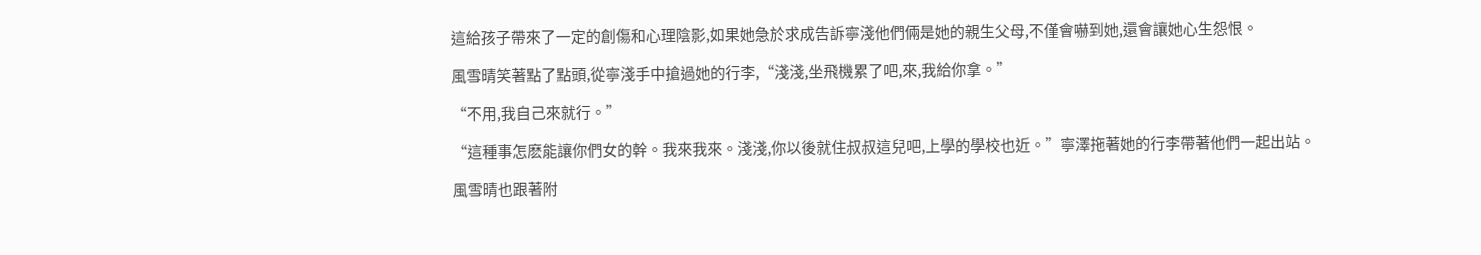這給孩子帶來了一定的創傷和心理陰影,如果她急於求成告訴寧淺他們倆是她的親生父母,不僅會嚇到她,還會讓她心生怨恨。

風雪晴笑著點了點頭,從寧淺手中搶過她的行李,“淺淺,坐飛機累了吧,來,我給你拿。”

“不用,我自己來就行。”

“這種事怎麽能讓你們女的幹。我來我來。淺淺,你以後就住叔叔這兒吧,上學的學校也近。”寧澤拖著她的行李帶著他們一起出站。

風雪晴也跟著附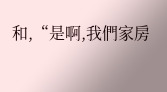和,“是啊,我們家房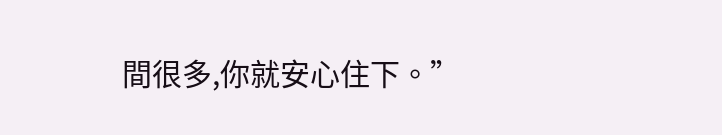間很多,你就安心住下。”